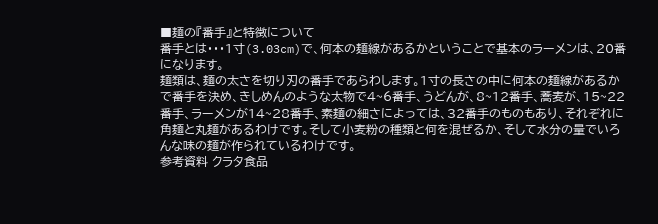■麺の『番手』と特徴について
番手とは・・・1寸(3.03cm)で、何本の麺線があるかということで基本のラーメンは、20番になります。
麺類は、麺の太さを切り刃の番手であらわします。1寸の長さの中に何本の麺線があるかで番手を決め、きしめんのような太物で4~6番手、うどんが、8~12番手、蕎麦が、15~22番手、ラーメンが14~28番手、素麺の細さによっては、32番手のものもあり、それぞれに角麺と丸麺があるわけです。そして小麦粉の種類と何を混ぜるか、そして水分の量でいろんな味の麺が作られているわけです。
参考資料 クラタ食品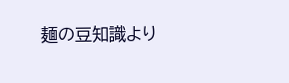麺の豆知識より